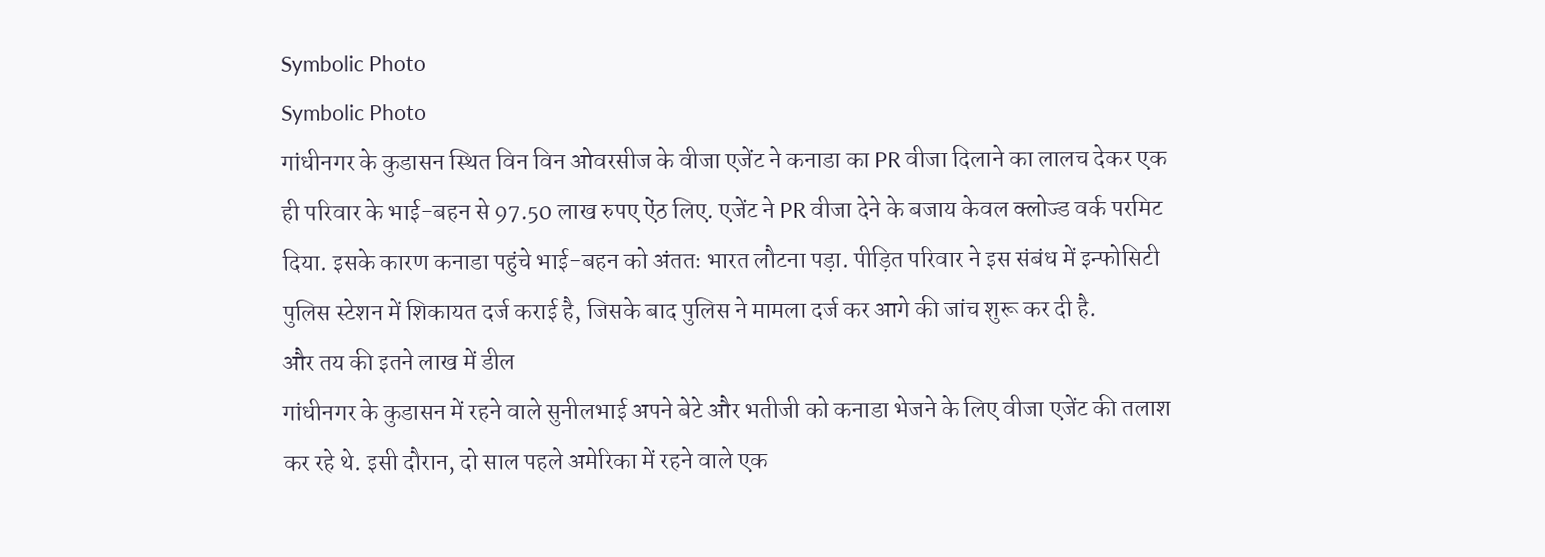Symbolic Photo
Symbolic Photo
गांधीनगर के कुडासन स्थित विन विन ओवरसीज के वीजा एजेंट ने कनाडा का PR वीजा दिलाने का लालच देकर एक ही परिवार के भाई-बहन से 97.50 लाख रुपए ऐंठ लिए. एजेंट ने PR वीजा देने के बजाय केवल क्लोज्ड वर्क परमिट दिया. इसके कारण कनाडा पहुंचे भाई-बहन को अंततः भारत लौटना पड़ा. पीड़ित परिवार ने इस संबंध में इन्फोसिटी पुलिस स्टेशन में शिकायत दर्ज कराई है, जिसके बाद पुलिस ने मामला दर्ज कर आगे की जांच शुरू कर दी है.
और तय की इतने लाख में डील
गांधीनगर के कुडासन में रहने वाले सुनीलभाई अपने बेटे और भतीजी को कनाडा भेजने के लिए वीजा एजेंट की तलाश कर रहे थे. इसी दौरान, दो साल पहले अमेरिका में रहने वाले एक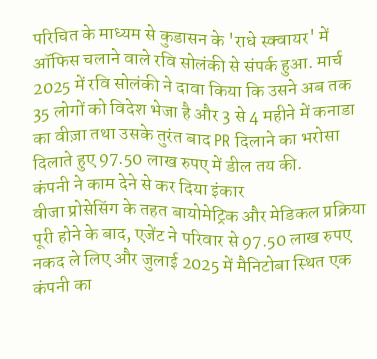परिचित के माध्यम से कुडासन के 'राधे स्क्वायर' में ऑफिस चलाने वाले रवि सोलंकी से संपर्क हुआ. मार्च 2025 में रवि सोलंकी ने दावा किया कि उसने अब तक 35 लोगों को विदेश भेजा है और 3 से 4 महीने में कनाडा का वीज़ा तथा उसके तुरंत बाद PR दिलाने का भरोसा दिलाते हुए 97.50 लाख रुपए में डील तय की.
कंपनी ने काम देने से कर दिया इंकार
वीजा प्रोसेसिंग के तहत बायोमेट्रिक और मेडिकल प्रक्रिया पूरी होने के बाद, एजेंट ने परिवार से 97.50 लाख रुपए नकद ले लिए और जुलाई 2025 में मैनिटोबा स्थित एक कंपनी का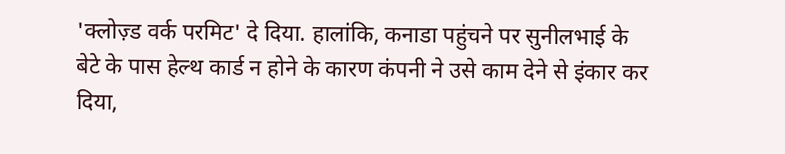'क्लोज़्ड वर्क परमिट' दे दिया. हालांकि, कनाडा पहुंचने पर सुनीलभाई के बेटे के पास हेल्थ कार्ड न होने के कारण कंपनी ने उसे काम देने से इंकार कर दिया,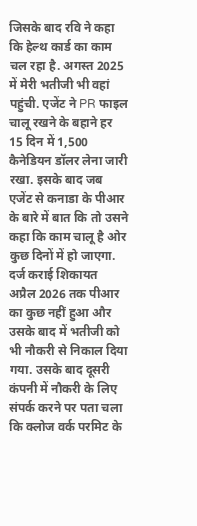जिसके बाद रवि ने कहा कि हेल्थ कार्ड का काम चल रहा है. अगस्त 2025 में मेरी भतीजी भी वहां पहुंची. एजेंट ने PR फाइल चालू रखने के बहाने हर 15 दिन में 1,500 कैनेडियन डॉलर लेना जारी रखा. इसके बाद जब एजेंट से कनाडा के पीआर के बारे में बात कि तो उसने कहा कि काम चालू है ओर कुछ दिनों में हो जाएगा.
दर्ज कराई शिकायत
अप्रैल 2026 तक पीआर का कुछ नहीं हुआ और उसके बाद में भतीजी को भी नौकरी से निकाल दिया गया. उसके बाद दूसरी कंपनी में नौकरी के लिए संपर्क करने पर पता चला कि क्लोज वर्क परमिट के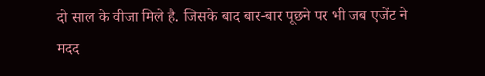दो साल के वीजा मिले है. जिसके बाद बार-बार पूछने पर भी जब एजेंट ने मदद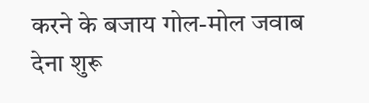करने के बजाय गोल-मोल जवाब देना शुरू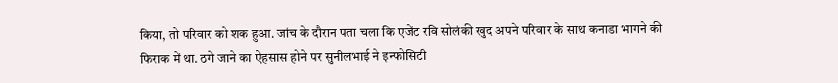किया, तो परिवार को शक हुआ. जांच के दौरान पता चला कि एजेंट रवि सोलंकी खुद अपने परिवार के साथ कनाडा भागने की फिराक में था. ठगे जाने का ऐहसास होने पर सुनीलभाई ने इन्फोसिटी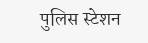पुलिस स्टेशन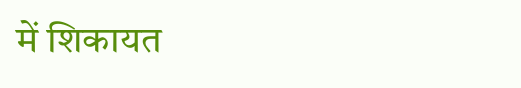में शिकायत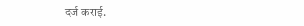दर्ज कराई.